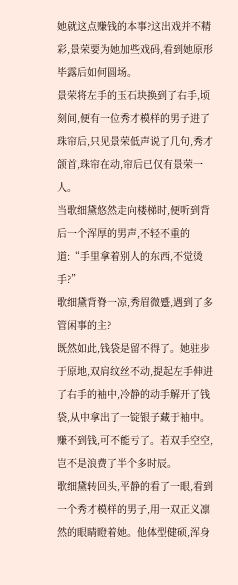她就这点赚钱的本事?这出戏并不精彩,景荣要为她加些戏码,看到她原形毕露后如何圆场。
景荣将左手的玉石块换到了右手,顷刻间,便有一位秀才模样的男子进了珠帘后,只见景荣低声说了几句,秀才颌首,珠帘在动,帘后已仅有景荣一人。
当歌细黛悠然走向楼梯时,便听到背后一个浑厚的男声,不轻不重的道:“手里拿着别人的东西,不觉烫手?”
歌细黛背脊一凉,秀眉微蹙,遇到了多管闲事的主?
既然如此,钱袋是留不得了。她驻步于原地,双肩纹丝不动,提起左手伸进了右手的袖中,冷静的动手解开了钱袋,从中拿出了一锭银子藏于袖中。
赚不到钱,可不能亏了。若双手空空,岂不是浪费了半个多时辰。
歌细黛转回头,平静的看了一眼,看到一个秀才模样的男子,用一双正义凛然的眼睛瞪着她。他体型健硕,浑身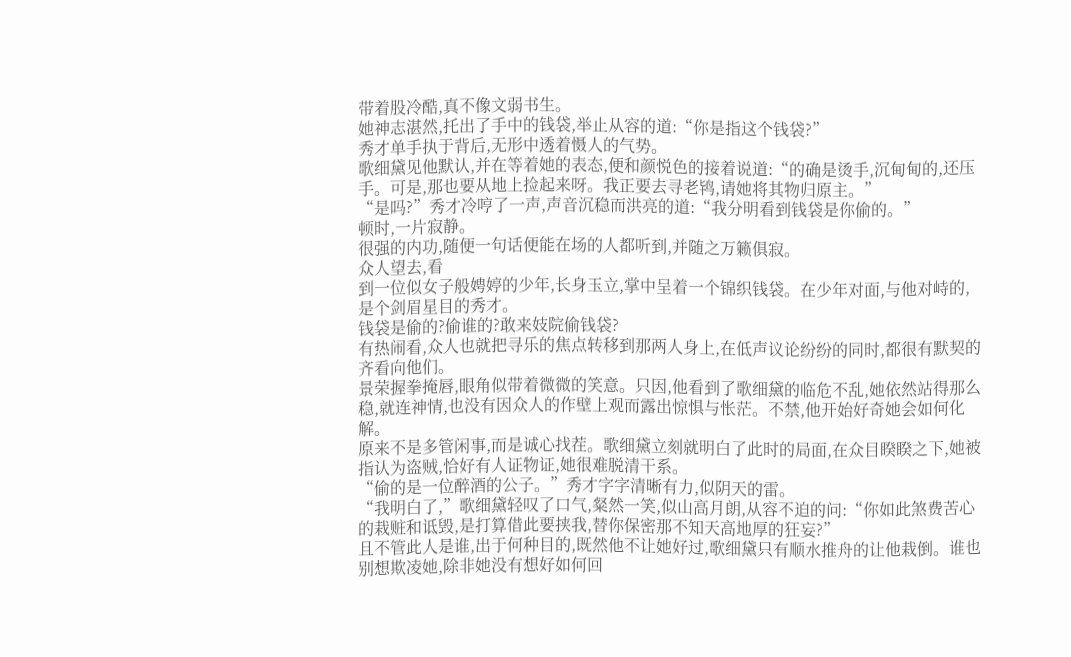带着股冷酷,真不像文弱书生。
她神志湛然,托出了手中的钱袋,举止从容的道:“你是指这个钱袋?”
秀才单手执于背后,无形中透着慑人的气势。
歌细黛见他默认,并在等着她的表态,便和颜悦色的接着说道:“的确是烫手,沉甸甸的,还压手。可是,那也要从地上捡起来呀。我正要去寻老鸨,请她将其物归原主。”
“是吗?”秀才冷哼了一声,声音沉稳而洪亮的道:“我分明看到钱袋是你偷的。”
顿时,一片寂静。
很强的内功,随便一句话便能在场的人都听到,并随之万籁俱寂。
众人望去,看
到一位似女子般娉婷的少年,长身玉立,掌中呈着一个锦织钱袋。在少年对面,与他对峙的,是个剑眉星目的秀才。
钱袋是偷的?偷谁的?敢来妓院偷钱袋?
有热闹看,众人也就把寻乐的焦点转移到那两人身上,在低声议论纷纷的同时,都很有默契的齐看向他们。
景荣握拳掩唇,眼角似带着微微的笑意。只因,他看到了歌细黛的临危不乱,她依然站得那么稳,就连神情,也没有因众人的作壁上观而露出惊惧与怅茫。不禁,他开始好奇她会如何化解。
原来不是多管闲事,而是诚心找茬。歌细黛立刻就明白了此时的局面,在众目睽睽之下,她被指认为盗贼,恰好有人证物证,她很难脱清干系。
“偷的是一位醉酒的公子。”秀才字字清晰有力,似阴天的雷。
“我明白了,”歌细黛轻叹了口气,粲然一笑,似山高月朗,从容不迫的问:“你如此煞费苦心的栽赃和诋毁,是打算借此要挟我,替你保密那不知天高地厚的狂妄?”
且不管此人是谁,出于何种目的,既然他不让她好过,歌细黛只有顺水推舟的让他栽倒。谁也别想欺凌她,除非她没有想好如何回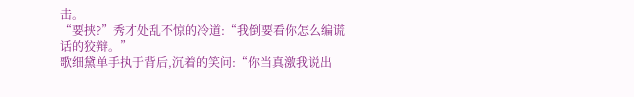击。
“要挟?”秀才处乱不惊的冷道:“我倒要看你怎么编谎话的狡辩。”
歌细黛单手执于背后,沉着的笑问:“你当真激我说出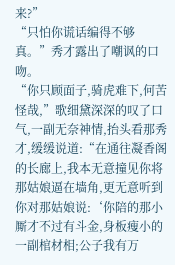来?”
“只怕你谎话编得不够真。”秀才露出了嘲讽的口吻。
“你只顾面子,骑虎难下,何苦怪哉,”歌细黛深深的叹了口气,一副无奈神情,抬头看那秀才,缓缓说道:“在通往凝香阁的长廊上,我本无意撞见你将那姑娘逼在墙角,更无意听到你对那姑娘说:‘你陪的那小厮才不过有斗金,身板瘦小的一副棺材相;公子我有万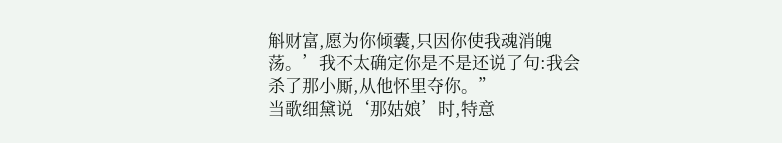斛财富,愿为你倾囊,只因你使我魂消魄荡。’我不太确定你是不是还说了句:我会杀了那小厮,从他怀里夺你。”
当歌细黛说‘那姑娘’时,特意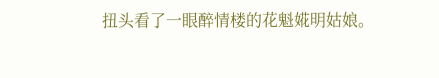扭头看了一眼醉情楼的花魁婲明姑娘。